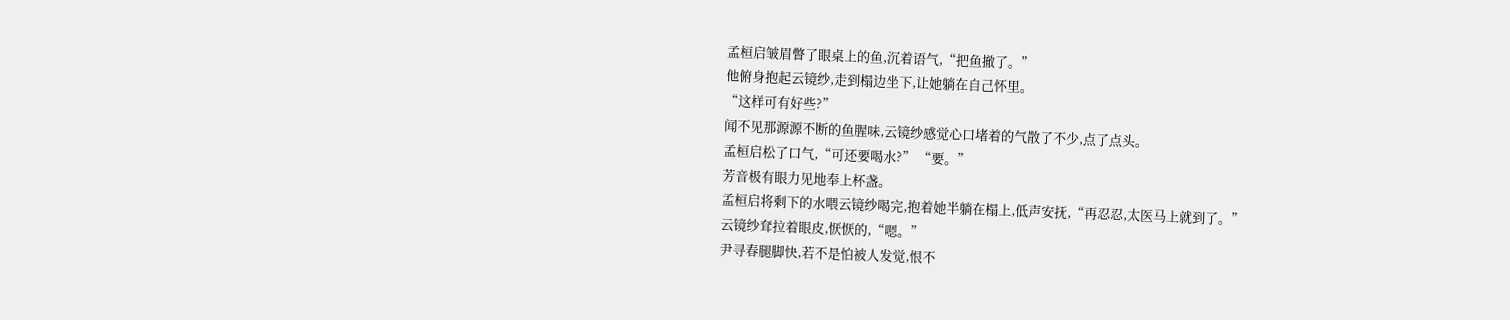孟桓启皱眉瞥了眼桌上的鱼,沉着语气,“把鱼撤了。”
他俯身抱起云镜纱,走到榻边坐下,让她躺在自己怀里。
“这样可有好些?”
闻不见那源源不断的鱼腥味,云镜纱感觉心口堵着的气散了不少,点了点头。
孟桓启松了口气,“可还要喝水?” “要。”
芳音极有眼力见地奉上杯盏。
孟桓启将剩下的水喂云镜纱喝完,抱着她半躺在榻上,低声安抚,“再忍忍,太医马上就到了。”
云镜纱耷拉着眼皮,恹恹的,“嗯。”
尹寻春腿脚快,若不是怕被人发觉,恨不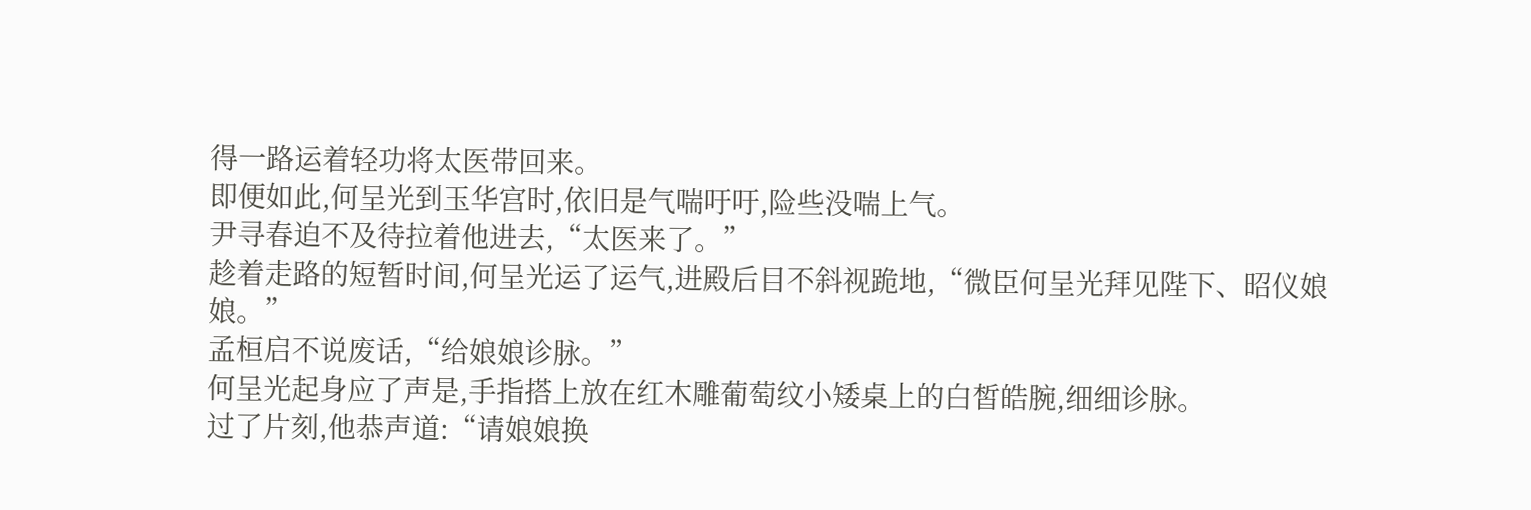得一路运着轻功将太医带回来。
即便如此,何呈光到玉华宫时,依旧是气喘吁吁,险些没喘上气。
尹寻春迫不及待拉着他进去,“太医来了。”
趁着走路的短暂时间,何呈光运了运气,进殿后目不斜视跪地,“微臣何呈光拜见陛下、昭仪娘娘。”
孟桓启不说废话,“给娘娘诊脉。”
何呈光起身应了声是,手指搭上放在红木雕葡萄纹小矮桌上的白皙皓腕,细细诊脉。
过了片刻,他恭声道:“请娘娘换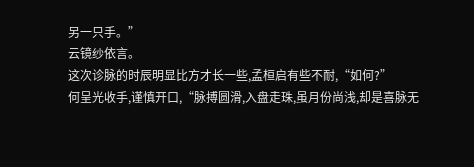另一只手。”
云镜纱依言。
这次诊脉的时辰明显比方才长一些,孟桓启有些不耐,“如何?”
何呈光收手,谨慎开口,“脉搏圆滑,入盘走珠,虽月份尚浅,却是喜脉无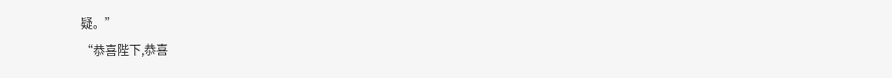疑。”
“恭喜陛下,恭喜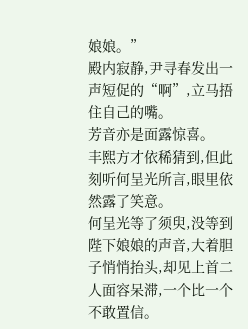娘娘。”
殿内寂静,尹寻春发出一声短促的“啊”,立马捂住自己的嘴。
芳音亦是面露惊喜。
丰熙方才依稀猜到,但此刻听何呈光所言,眼里依然露了笑意。
何呈光等了须臾,没等到陛下娘娘的声音,大着胆子悄悄抬头,却见上首二人面容呆滞,一个比一个不敢置信。